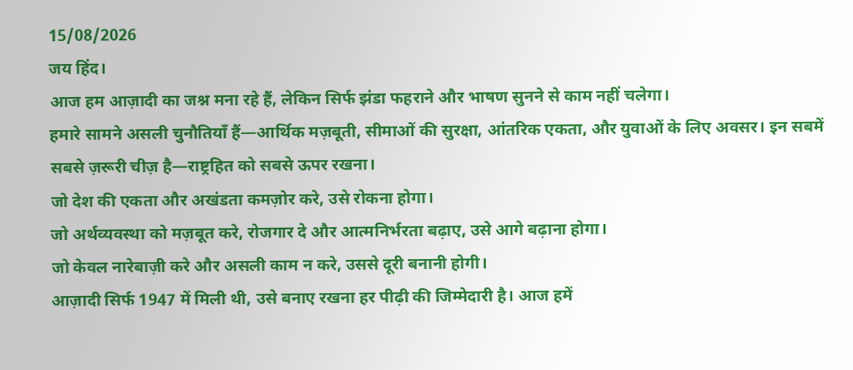15/08/2026
जय हिंद।
आज हम आज़ादी का जश्न मना रहे हैं, लेकिन सिर्फ झंडा फहराने और भाषण सुनने से काम नहीं चलेगा।
हमारे सामने असली चुनौतियाँ हैं—आर्थिक मज़बूती, सीमाओं की सुरक्षा, आंतरिक एकता, और युवाओं के लिए अवसर। इन सबमें सबसे ज़रूरी चीज़ है—राष्ट्रहित को सबसे ऊपर रखना।
जो देश की एकता और अखंडता कमज़ोर करे, उसे रोकना होगा।
जो अर्थव्यवस्था को मज़बूत करे, रोजगार दे और आत्मनिर्भरता बढ़ाए, उसे आगे बढ़ाना होगा।
जो केवल नारेबाज़ी करे और असली काम न करे, उससे दूरी बनानी होगी।
आज़ादी सिर्फ 1947 में मिली थी, उसे बनाए रखना हर पीढ़ी की जिम्मेदारी है। आज हमें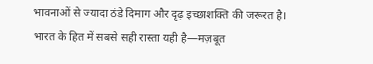भावनाओं से ज्यादा ठंडे दिमाग और दृढ़ इच्छाशक्ति की जरूरत है।
भारत के हित में सबसे सही रास्ता यही है—मज़बूत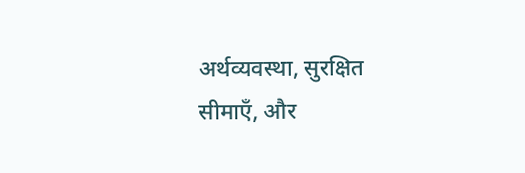अर्थव्यवस्था, सुरक्षित सीमाएँ, और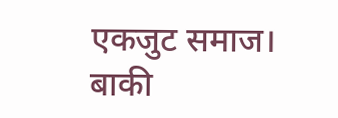एकजुट समाज। बाकी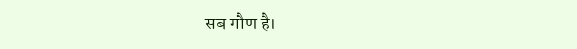सब गौण है।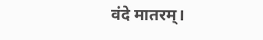वंदे मातरम्।